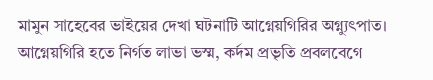মামুন সাহেবের ভাইয়ের দেখা ঘটনাটি আগ্নেয়গিরির অগ্ন্যুৎপাত।
আগ্নেয়গিরি হতে নির্গত লাভা ভস্ম, কর্দম প্রভৃতি প্রবলবেগে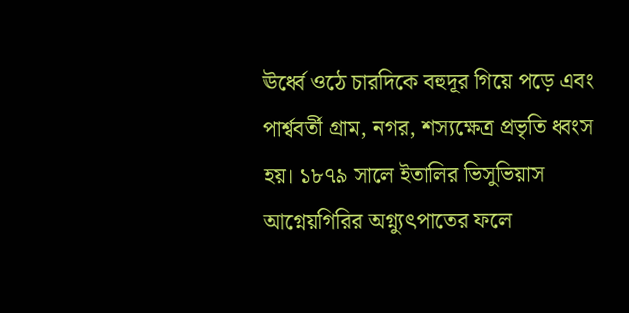ঊর্ধ্বে ওঠে চারদিকে বহুদূর গিয়ে পড়ে এবং পার্শ্ববর্তী গ্রাম, নগর, শস্যক্ষেত্র প্রভৃতি ধ্বংস হয়। ১৮৭৯ সালে ইতালির ভিসুভিয়াস আগ্নেয়গিরির অগ্ন্যুৎপাতের ফলে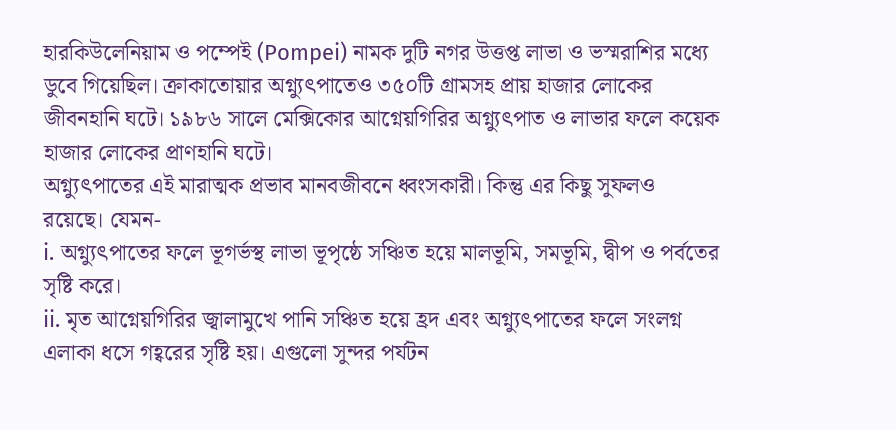হারকিউলেনিয়াম ও পম্পেই (Pompei) নামক দুটি নগর উত্তপ্ত লাভা ও ভস্মরাশির মধ্যে ডুবে গিয়েছিল। ক্রাকাতোয়ার অগ্ন্যুৎপাতেও ৩৫০টি গ্রামসহ প্রায় হাজার লোকের জীবনহানি ঘটে। ১৯৮৬ সালে মেক্সিকোর আগ্নেয়গিরির অগ্ন্যুৎপাত ও লাভার ফলে কয়েক হাজার লোকের প্রাণহানি ঘটে।
অগ্ন্যুৎপাতের এই মারাত্মক প্রভাব মানবজীবনে ধ্বংসকারী। কিন্তু এর কিছু সুফলও রয়েছে। যেমন-
i. অগ্ন্যুৎপাতের ফলে ভূগর্ভস্থ লাভা ভূপৃষ্ঠে সঞ্চিত হয়ে মালভূমি, সমভূমি, দ্বীপ ও পর্বতের সৃষ্টি করে।
ii. মৃত আগ্নেয়গিরির জ্বালামুখে পানি সঞ্চিত হয়ে হ্রদ এবং অগ্ন্যুৎপাতের ফলে সংলগ্ন এলাকা ধসে গহ্বরের সৃষ্টি হয়। এগুলো সুন্দর পর্যটন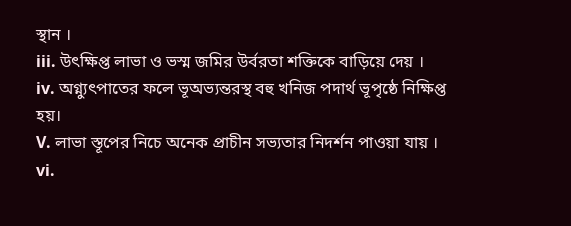স্থান ।
iii. উৎক্ষিপ্ত লাভা ও ভস্ম জমির উর্বরতা শক্তিকে বাড়িয়ে দেয় ।
iv. অগ্ন্যুৎপাতের ফলে ভূঅভ্যন্তরস্থ বহু খনিজ পদার্থ ভূপৃষ্ঠে নিক্ষিপ্ত হয়।
V. লাভা স্তূপের নিচে অনেক প্রাচীন সভ্যতার নিদর্শন পাওয়া যায় ।
vi.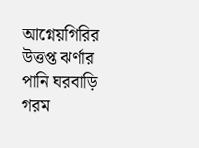আগ্নেয়গিরির উত্তপ্ত ঝর্ণার পানি ঘরবাড়ি গরম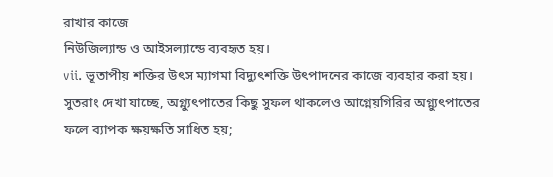রাখার কাজে
নিউজিল্যান্ড ও আইসল্যান্ডে ব্যবহৃত হয়।
vii. ভূতাপীয় শক্তির উৎস ম্যাগমা বিদ্যুৎশক্তি উৎপাদনের কাজে ব্যবহার করা হয়।
সুতরাং দেখা যাচ্ছে, অগ্ন্যুৎপাতের কিছু সুফল থাকলেও আগ্নেয়গিরির অগ্ন্যুৎপাতের ফলে ব্যাপক ক্ষয়ক্ষতি সাধিত হয়;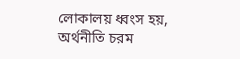লোকালয় ধ্বংস হয়, অর্থনীতি চরম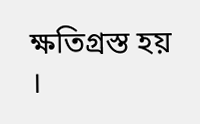ক্ষতিগ্রস্ত হয় ।